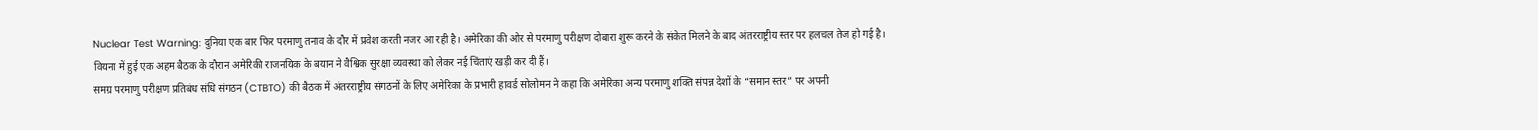Nuclear Test Warning: दुनिया एक बार फिर परमाणु तनाव के दौर में प्रवेश करती नजर आ रही है। अमेरिका की ओर से परमाणु परीक्षण दोबारा शुरू करने के संकेत मिलने के बाद अंतरराष्ट्रीय स्तर पर हलचल तेज हो गई है। वियना में हुई एक अहम बैठक के दौरान अमेरिकी राजनयिक के बयान ने वैश्विक सुरक्षा व्यवस्था को लेकर नई चिंताएं खड़ी कर दी हैं।
समग्र परमाणु परीक्षण प्रतिबंध संधि संगठन (CTBTO) की बैठक में अंतरराष्ट्रीय संगठनों के लिए अमेरिका के प्रभारी हावर्ड सोलोमन ने कहा कि अमेरिका अन्य परमाणु शक्ति संपन्न देशों के “समान स्तर” पर अपनी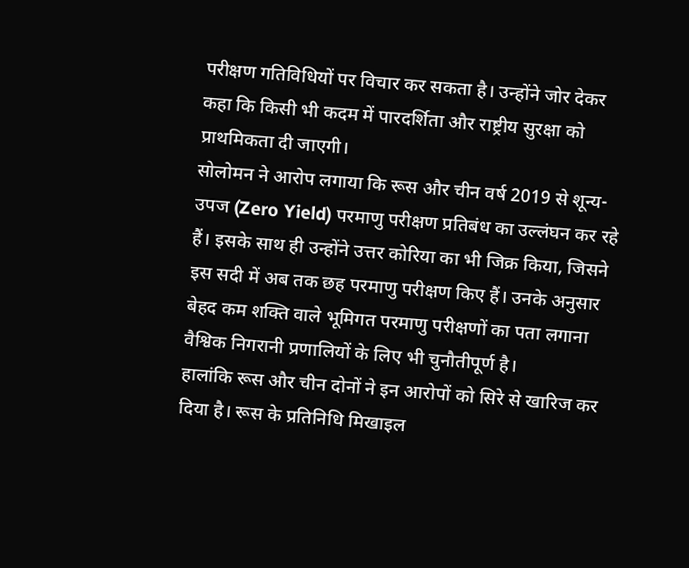परीक्षण गतिविधियों पर विचार कर सकता है। उन्होंने जोर देकर कहा कि किसी भी कदम में पारदर्शिता और राष्ट्रीय सुरक्षा को प्राथमिकता दी जाएगी।
सोलोमन ने आरोप लगाया कि रूस और चीन वर्ष 2019 से शून्य-उपज (Zero Yield) परमाणु परीक्षण प्रतिबंध का उल्लंघन कर रहे हैं। इसके साथ ही उन्होंने उत्तर कोरिया का भी जिक्र किया, जिसने इस सदी में अब तक छह परमाणु परीक्षण किए हैं। उनके अनुसार बेहद कम शक्ति वाले भूमिगत परमाणु परीक्षणों का पता लगाना वैश्विक निगरानी प्रणालियों के लिए भी चुनौतीपूर्ण है।
हालांकि रूस और चीन दोनों ने इन आरोपों को सिरे से खारिज कर दिया है। रूस के प्रतिनिधि मिखाइल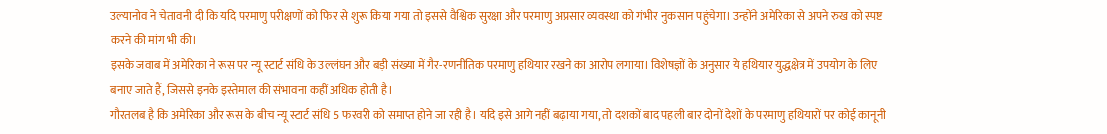उल्यानोव ने चेतावनी दी कि यदि परमाणु परीक्षणों को फिर से शुरू किया गया तो इससे वैश्विक सुरक्षा और परमाणु अप्रसार व्यवस्था को गंभीर नुकसान पहुंचेगा। उन्होंने अमेरिका से अपने रुख को स्पष्ट करने की मांग भी की।
इसके जवाब में अमेरिका ने रूस पर न्यू स्टार्ट संधि के उल्लंघन और बड़ी संख्या में गैर-रणनीतिक परमाणु हथियार रखने का आरोप लगाया। विशेषज्ञों के अनुसार ये हथियार युद्धक्षेत्र में उपयोग के लिए बनाए जाते हैं, जिससे इनके इस्तेमाल की संभावना कहीं अधिक होती है।
गौरतलब है कि अमेरिका और रूस के बीच न्यू स्टार्ट संधि 5 फरवरी को समाप्त होने जा रही है। यदि इसे आगे नहीं बढ़ाया गया, तो दशकों बाद पहली बार दोनों देशों के परमाणु हथियारों पर कोई कानूनी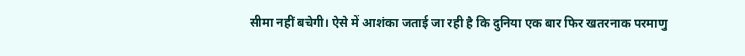सीमा नहीं बचेगी। ऐसे में आशंका जताई जा रही है कि दुनिया एक बार फिर खतरनाक परमाणु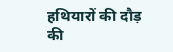हथियारों की दौड़ की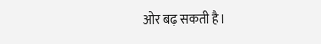ओर बढ़ सकती है।